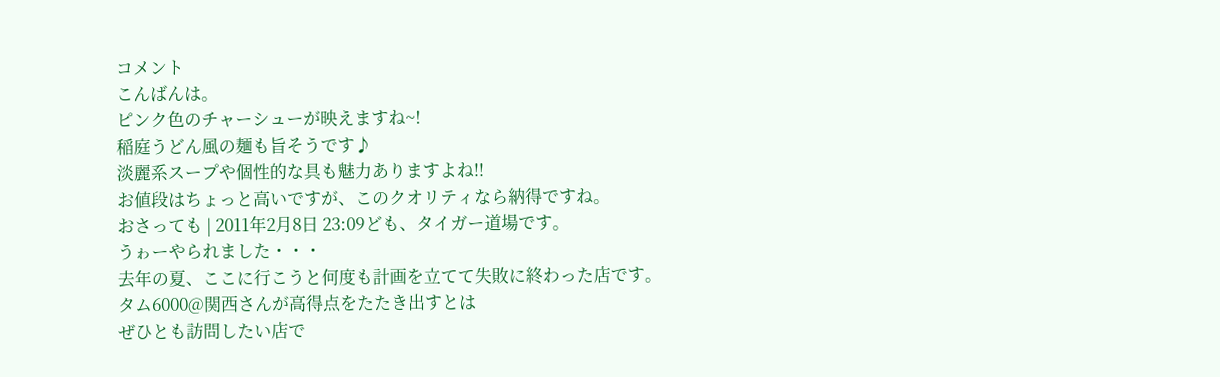コメント
こんばんは。
ピンク色のチャーシューが映えますね~!
稲庭うどん風の麺も旨そうです♪
淡麗系スープや個性的な具も魅力ありますよね!!
お値段はちょっと高いですが、このクオリティなら納得ですね。
おさっても | 2011年2月8日 23:09ども、タイガー道場です。
うゎーやられました・・・
去年の夏、ここに行こうと何度も計画を立てて失敗に終わった店です。
タム6000@関西さんが高得点をたたき出すとは
ぜひとも訪問したい店で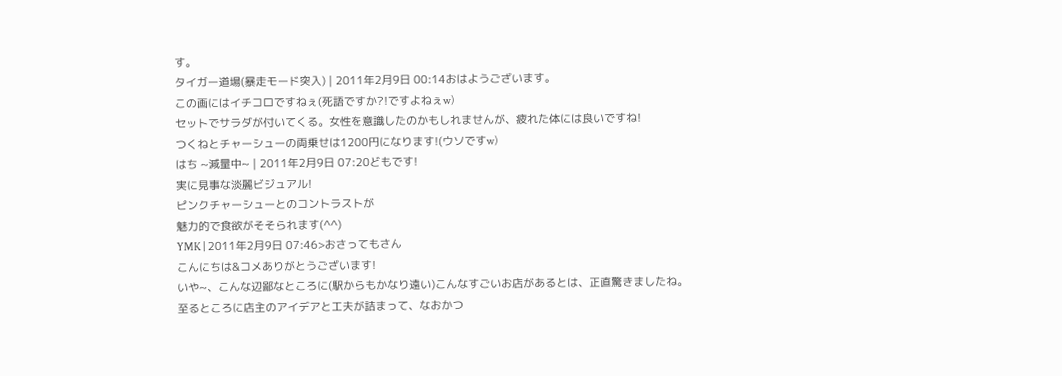す。
タイガー道場(暴走モード突入) | 2011年2月9日 00:14おはようございます。
この画にはイチコロですねぇ(死語ですか?!ですよねぇw)
セットでサラダが付いてくる。女性を意識したのかもしれませんが、疲れた体には良いですね!
つくねとチャーシューの両乗せは1200円になります!(ウソですw)
はち ~減量中~ | 2011年2月9日 07:20どもです!
実に見事な淡麗ビジュアル!
ピンクチャーシューとのコントラストが
魅力的で食欲がそそられます(^^)
YMK | 2011年2月9日 07:46>おさってもさん
こんにちは&コメありがとうございます!
いや~、こんな辺鄙なところに(駅からもかなり遠い)こんなすごいお店があるとは、正直驚きましたね。
至るところに店主のアイデアと工夫が詰まって、なおかつ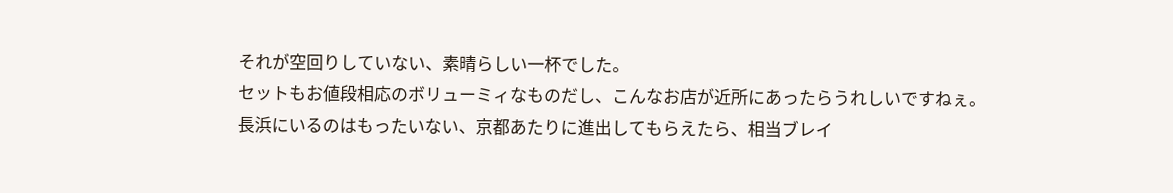それが空回りしていない、素晴らしい一杯でした。
セットもお値段相応のボリューミィなものだし、こんなお店が近所にあったらうれしいですねぇ。
長浜にいるのはもったいない、京都あたりに進出してもらえたら、相当ブレイ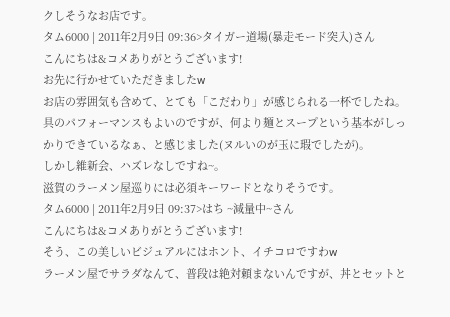クしそうなお店です。
タム6000 | 2011年2月9日 09:36>タイガー道場(暴走モード突入)さん
こんにちは&コメありがとうございます!
お先に行かせていただきましたw
お店の雰囲気も含めて、とても「こだわり」が感じられる一杯でしたね。
具のパフォーマンスもよいのですが、何より麺とスープという基本がしっかりできているなぁ、と感じました(ヌルいのが玉に瑕でしたが)。
しかし維新会、ハズレなしですね~。
滋賀のラーメン屋巡りには必須キーワードとなりそうです。
タム6000 | 2011年2月9日 09:37>はち ~減量中~さん
こんにちは&コメありがとうございます!
そう、この美しいビジュアルにはホント、イチコロですわw
ラーメン屋でサラダなんて、普段は絶対頼まないんですが、丼とセットと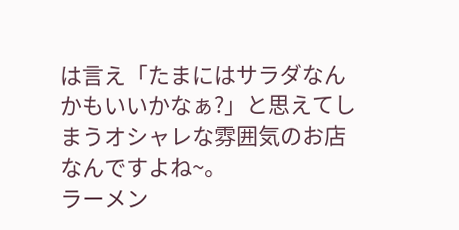は言え「たまにはサラダなんかもいいかなぁ?」と思えてしまうオシャレな雰囲気のお店なんですよね~。
ラーメン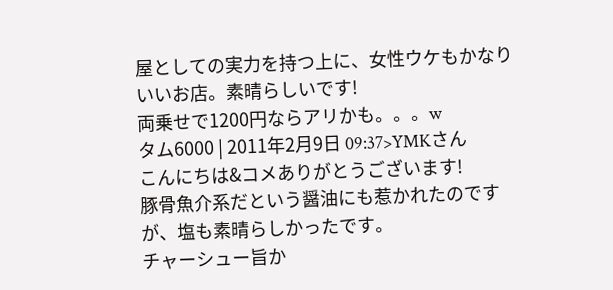屋としての実力を持つ上に、女性ウケもかなりいいお店。素晴らしいです!
両乗せで1200円ならアリかも。。。w
タム6000 | 2011年2月9日 09:37>YMKさん
こんにちは&コメありがとうございます!
豚骨魚介系だという醤油にも惹かれたのですが、塩も素晴らしかったです。
チャーシュー旨か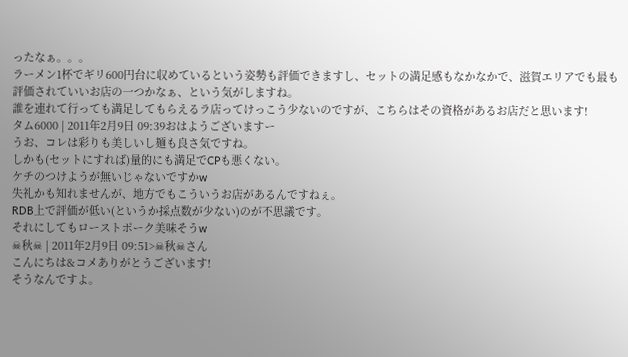ったなぁ。。。
ラーメン1杯でギリ600円台に収めているという姿勢も評価できますし、セットの満足感もなかなかで、滋賀エリアでも最も評価されていいお店の一つかなぁ、という気がしますね。
誰を連れて行っても満足してもらえるラ店ってけっこう少ないのですが、こちらはその資格があるお店だと思います!
タム6000 | 2011年2月9日 09:39おはようございますー
うお、コレは彩りも美しいし麺も良さ気ですね。
しかも(セットにすれば)量的にも満足でCPも悪くない。
ケチのつけようが無いじゃないですかw
失礼かも知れませんが、地方でもこういうお店があるんですねぇ。
RDB上で評価が低い(というか採点数が少ない)のが不思議です。
それにしてもローストポーク美味そうw
☠秋☠ | 2011年2月9日 09:51>☠秋☠さん
こんにちは&コメありがとうございます!
そうなんですよ。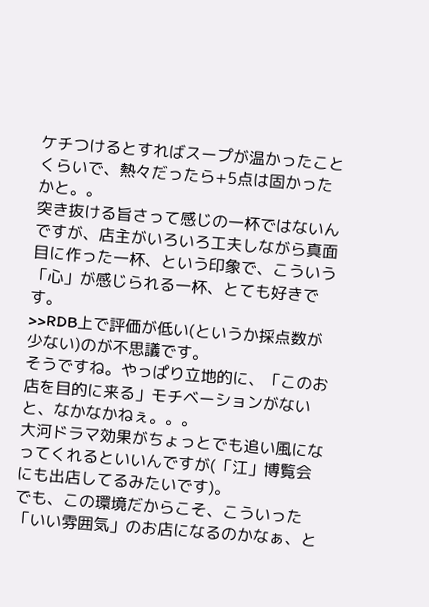ケチつけるとすればスープが温かったことくらいで、熱々だったら+5点は固かったかと。。
突き抜ける旨さって感じの一杯ではないんですが、店主がいろいろ工夫しながら真面目に作った一杯、という印象で、こういう「心」が感じられる一杯、とても好きです。
>>RDB上で評価が低い(というか採点数が少ない)のが不思議です。
そうですね。やっぱり立地的に、「このお店を目的に来る」モチベーションがないと、なかなかねぇ。。。
大河ドラマ効果がちょっとでも追い風になってくれるといいんですが(「江」博覧会にも出店してるみたいです)。
でも、この環境だからこそ、こういった「いい雰囲気」のお店になるのかなぁ、と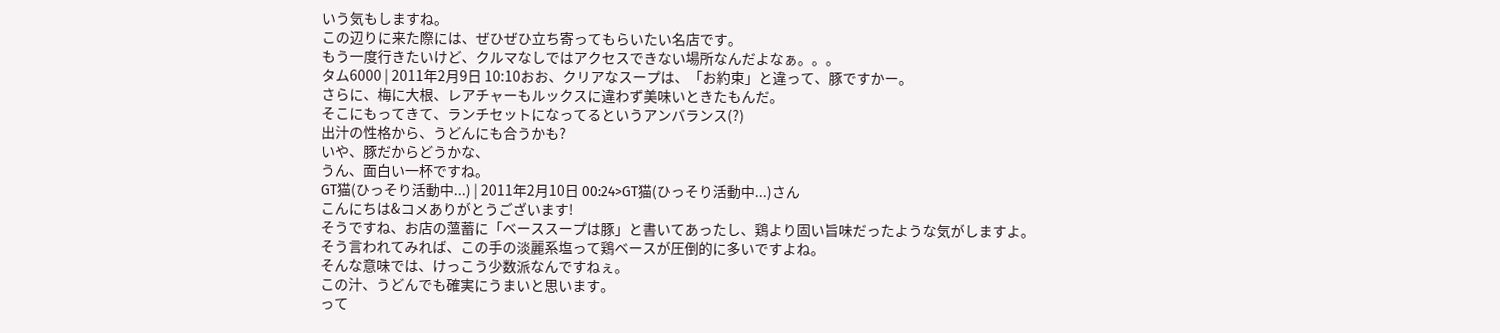いう気もしますね。
この辺りに来た際には、ぜひぜひ立ち寄ってもらいたい名店です。
もう一度行きたいけど、クルマなしではアクセスできない場所なんだよなぁ。。。
タム6000 | 2011年2月9日 10:10おお、クリアなスープは、「お約束」と違って、豚ですかー。
さらに、梅に大根、レアチャーもルックスに違わず美味いときたもんだ。
そこにもってきて、ランチセットになってるというアンバランス(?)
出汁の性格から、うどんにも合うかも?
いや、豚だからどうかな、
うん、面白い一杯ですね。
GT猫(ひっそり活動中...) | 2011年2月10日 00:24>GT猫(ひっそり活動中...)さん
こんにちは&コメありがとうございます!
そうですね、お店の薀蓄に「ベーススープは豚」と書いてあったし、鶏より固い旨味だったような気がしますよ。
そう言われてみれば、この手の淡麗系塩って鶏ベースが圧倒的に多いですよね。
そんな意味では、けっこう少数派なんですねぇ。
この汁、うどんでも確実にうまいと思います。
って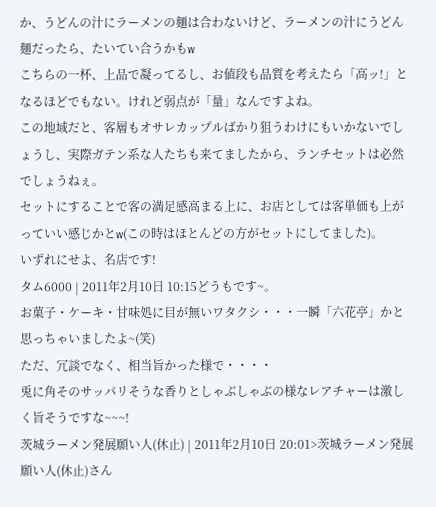か、うどんの汁にラーメンの麺は合わないけど、ラーメンの汁にうどん麺だったら、たいてい合うかもw
こちらの一杯、上品で凝ってるし、お値段も品質を考えたら「高ッ!」となるほどでもない。けれど弱点が「量」なんですよね。
この地域だと、客層もオサレカップルばかり狙うわけにもいかないでしょうし、実際ガテン系な人たちも来てましたから、ランチセットは必然でしょうねぇ。
セットにすることで客の満足感高まる上に、お店としては客単価も上がっていい感じかとw(この時はほとんどの方がセットにしてました)。
いずれにせよ、名店です!
タム6000 | 2011年2月10日 10:15どうもです~。
お菓子・ケーキ・甘味処に目が無いワタクシ・・・一瞬「六花亭」かと思っちゃいましたよ~(笑)
ただ、冗談でなく、相当旨かった様で・・・・
兎に角そのサッパリそうな香りとしゃぶしゃぶの様なレアチャーは激しく旨そうですな~~~!
茨城ラーメン発展願い人(休止) | 2011年2月10日 20:01>茨城ラーメン発展願い人(休止)さん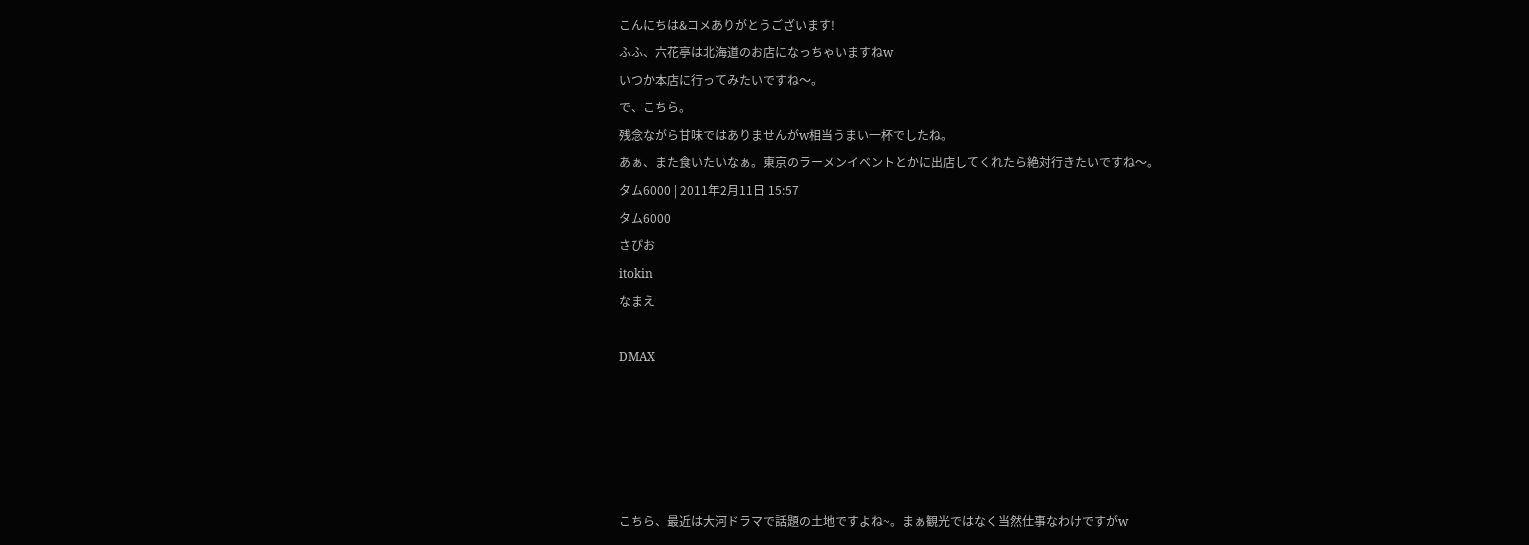こんにちは&コメありがとうございます!
ふふ、六花亭は北海道のお店になっちゃいますねw
いつか本店に行ってみたいですね〜。
で、こちら。
残念ながら甘味ではありませんがw相当うまい一杯でしたね。
あぁ、また食いたいなぁ。東京のラーメンイベントとかに出店してくれたら絶対行きたいですね〜。
タム6000 | 2011年2月11日 15:57
タム6000
さぴお
itokin
なまえ

DMAX





こちら、最近は大河ドラマで話題の土地ですよね~。まぁ観光ではなく当然仕事なわけですがw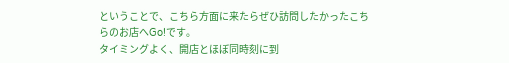ということで、こちら方面に来たらぜひ訪問したかったこちらのお店へGo!です。
タイミングよく、開店とほぼ同時刻に到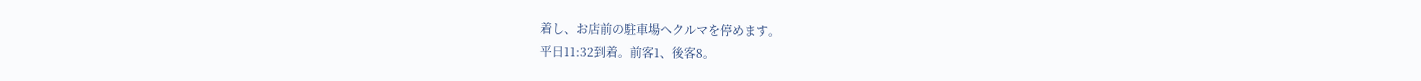着し、お店前の駐車場へクルマを停めます。
平日11:32到着。前客1、後客8。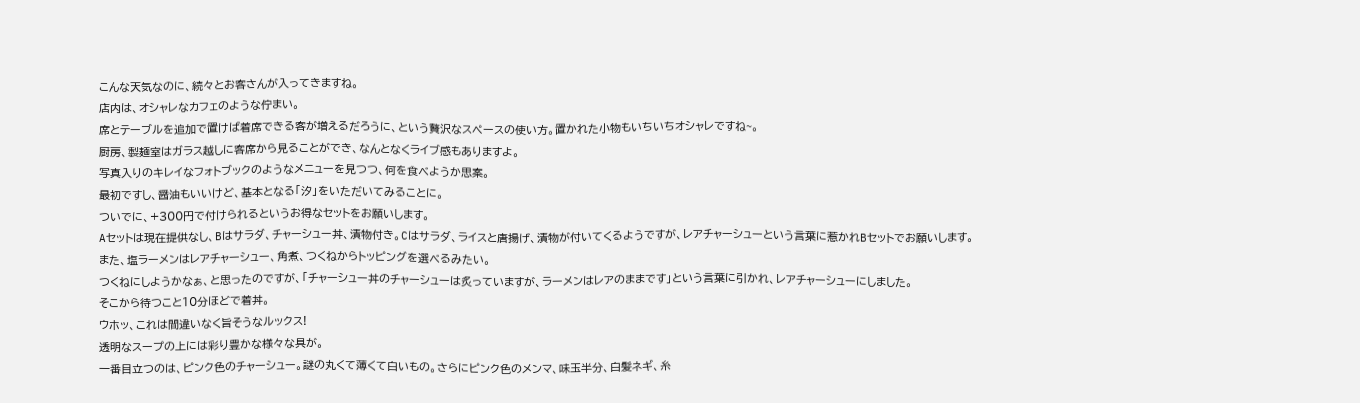こんな天気なのに、続々とお客さんが入ってきますね。
店内は、オシャレなカフェのような佇まい。
席とテーブルを追加で置けば着席できる客が増えるだろうに、という贅沢なスペースの使い方。置かれた小物もいちいちオシャレですね~。
厨房、製麺室はガラス越しに客席から見ることができ、なんとなくライブ感もありますよ。
写真入りのキレイなフォトブックのようなメニューを見つつ、何を食べようか思案。
最初ですし、醤油もいいけど、基本となる「汐」をいただいてみることに。
ついでに、+300円で付けられるというお得なセットをお願いします。
Aセットは現在提供なし、Bはサラダ、チャーシュー丼、漬物付き。Cはサラダ、ライスと唐揚げ、漬物が付いてくるようですが、レアチャーシューという言葉に惹かれBセットでお願いします。
また、塩ラーメンはレアチャーシュー、角煮、つくねからトッピングを選べるみたい。
つくねにしようかなぁ、と思ったのですが、「チャーシュー丼のチャーシューは炙っていますが、ラーメンはレアのままです」という言葉に引かれ、レアチャーシューにしました。
そこから待つこと10分ほどで着丼。
ウホッ、これは間違いなく旨そうなルックス!
透明なスープの上には彩り豊かな様々な具が。
一番目立つのは、ピンク色のチャーシュー。謎の丸くて薄くて白いもの。さらにピンク色のメンマ、味玉半分、白髪ネギ、糸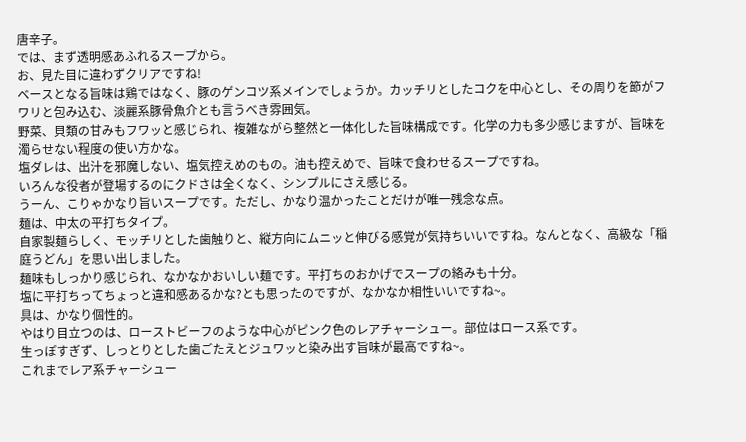唐辛子。
では、まず透明感あふれるスープから。
お、見た目に違わずクリアですね!
ベースとなる旨味は鶏ではなく、豚のゲンコツ系メインでしょうか。カッチリとしたコクを中心とし、その周りを節がフワリと包み込む、淡麗系豚骨魚介とも言うべき雰囲気。
野菜、貝類の甘みもフワッと感じられ、複雑ながら整然と一体化した旨味構成です。化学の力も多少感じますが、旨味を濁らせない程度の使い方かな。
塩ダレは、出汁を邪魔しない、塩気控えめのもの。油も控えめで、旨味で食わせるスープですね。
いろんな役者が登場するのにクドさは全くなく、シンプルにさえ感じる。
うーん、こりゃかなり旨いスープです。ただし、かなり温かったことだけが唯一残念な点。
麺は、中太の平打ちタイプ。
自家製麺らしく、モッチリとした歯触りと、縦方向にムニッと伸びる感覚が気持ちいいですね。なんとなく、高級な「稲庭うどん」を思い出しました。
麺味もしっかり感じられ、なかなかおいしい麺です。平打ちのおかげでスープの絡みも十分。
塩に平打ちってちょっと違和感あるかな?とも思ったのですが、なかなか相性いいですね~。
具は、かなり個性的。
やはり目立つのは、ローストビーフのような中心がピンク色のレアチャーシュー。部位はロース系です。
生っぽすぎず、しっとりとした歯ごたえとジュワッと染み出す旨味が最高ですね~。
これまでレア系チャーシュー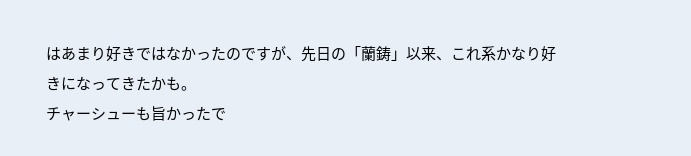はあまり好きではなかったのですが、先日の「蘭鋳」以来、これ系かなり好きになってきたかも。
チャーシューも旨かったで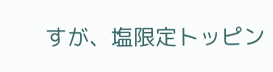すが、塩限定トッピン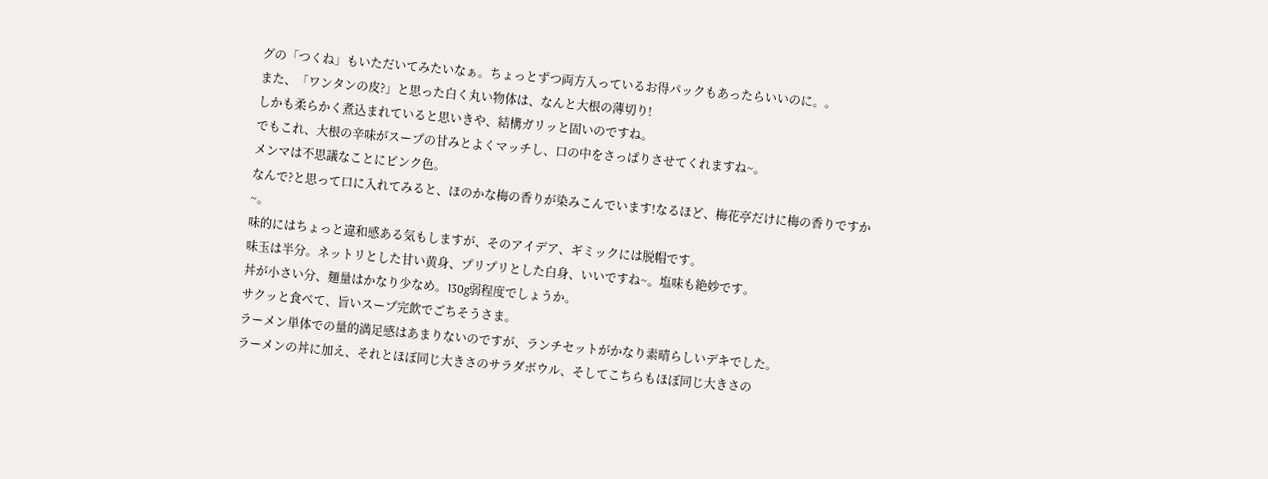グの「つくね」もいただいてみたいなぁ。ちょっとずつ両方入っているお得パックもあったらいいのに。。
また、「ワンタンの皮?」と思った白く丸い物体は、なんと大根の薄切り!
しかも柔らかく煮込まれていると思いきや、結構ガリッと固いのですね。
でもこれ、大根の辛味がスープの甘みとよくマッチし、口の中をさっぱりさせてくれますね~。
メンマは不思議なことにピンク色。
なんで?と思って口に入れてみると、ほのかな梅の香りが染みこんでいます!なるほど、梅花亭だけに梅の香りですか~。
味的にはちょっと違和感ある気もしますが、そのアイデア、ギミックには脱帽です。
味玉は半分。ネットリとした甘い黄身、プリプリとした白身、いいですね~。塩味も絶妙です。
丼が小さい分、麺量はかなり少なめ。130g弱程度でしょうか。
サクッと食べて、旨いスープ完飲でごちそうさま。
ラーメン単体での量的満足感はあまりないのですが、ランチセットがかなり素晴らしいデキでした。
ラーメンの丼に加え、それとほぼ同じ大きさのサラダボウル、そしてこちらもほぼ同じ大きさの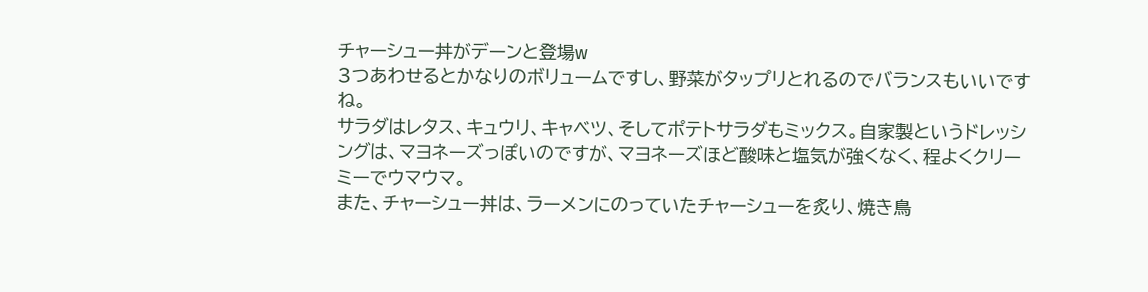チャーシュー丼がデーンと登場w
3つあわせるとかなりのボリュームですし、野菜がタップリとれるのでバランスもいいですね。
サラダはレタス、キュウリ、キャベツ、そしてポテトサラダもミックス。自家製というドレッシングは、マヨネーズっぽいのですが、マヨネーズほど酸味と塩気が強くなく、程よくクリーミーでウマウマ。
また、チャーシュー丼は、ラーメンにのっていたチャーシューを炙り、焼き鳥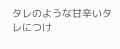タレのような甘辛いタレにつけ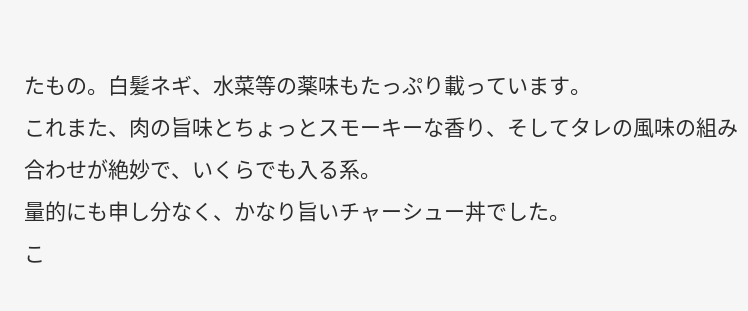たもの。白髪ネギ、水菜等の薬味もたっぷり載っています。
これまた、肉の旨味とちょっとスモーキーな香り、そしてタレの風味の組み合わせが絶妙で、いくらでも入る系。
量的にも申し分なく、かなり旨いチャーシュー丼でした。
こ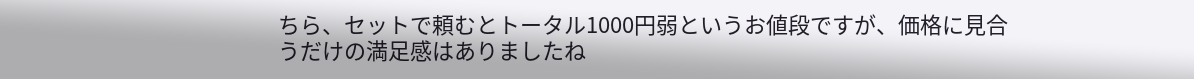ちら、セットで頼むとトータル1000円弱というお値段ですが、価格に見合うだけの満足感はありましたね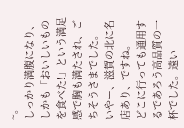~。
しっかり満腹になり、しかも「おいしいものを食べた!」という満足感で胸も満たされ、ごちそうさまでした。
いやー、滋賀の北に名店あり、ですね。
どこに行っても通用するであろう高品質の一杯でした。遠い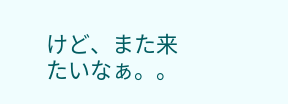けど、また来たいなぁ。。